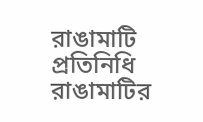রাঙামাটি প্রতিনিধি
রাঙামাটির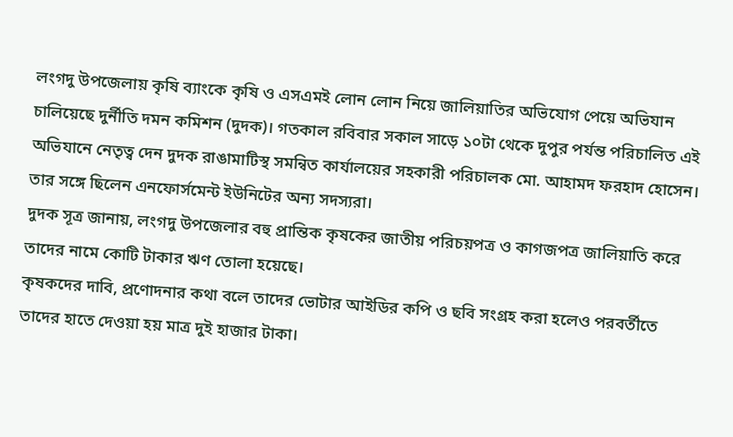লংগদু উপজেলায় কৃষি ব্যাংকে কৃষি ও এসএমই লোন লোন নিয়ে জালিয়াতির অভিযোগ পেয়ে অভিযান চালিয়েছে দুর্নীতি দমন কমিশন (দুদক)। গতকাল রবিবার সকাল সাড়ে ১০টা থেকে দুপুর পর্যন্ত পরিচালিত এই অভিযানে নেতৃত্ব দেন দুদক রাঙামাটিস্থ সমন্বিত কার্যালয়ের সহকারী পরিচালক মো. আহামদ ফরহাদ হোসেন। তার সঙ্গে ছিলেন এনফোর্সমেন্ট ইউনিটের অন্য সদস্যরা।
দুদক সূত্র জানায়, লংগদু উপজেলার বহু প্রান্তিক কৃষকের জাতীয় পরিচয়পত্র ও কাগজপত্র জালিয়াতি করে তাদের নামে কোটি টাকার ঋণ তোলা হয়েছে।
কৃষকদের দাবি, প্রণোদনার কথা বলে তাদের ভোটার আইডির কপি ও ছবি সংগ্রহ করা হলেও পরবর্তীতে তাদের হাতে দেওয়া হয় মাত্র দুই হাজার টাকা।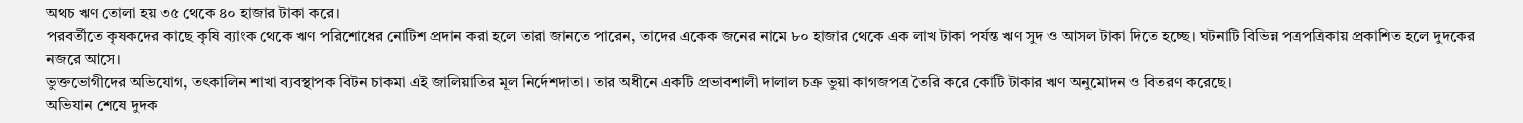অথচ ঋণ তোলা হয় ৩৫ থেকে ৪০ হাজার টাকা করে।
পরবর্তীতে কৃষকদের কাছে কৃষি ব্যাংক থেকে ঋণ পরিশোধের নোটিশ প্রদান করা হলে তারা জানতে পারেন, তাদের একেক জনের নামে ৮০ হাজার থেকে এক লাখ টাকা পর্যন্ত ঋণ সুদ ও আসল টাকা দিতে হচ্ছে। ঘটনাটি বিভিন্ন পত্রপত্রিকায় প্রকাশিত হলে দুদকের নজরে আসে।
ভুক্তভোগীদের অভিযোগ, তৎকালিন শাখা ব্যবস্থাপক বিটন চাকমা এই জালিয়াতির মূল নির্দেশদাতা। তার অধীনে একটি প্রভাবশালী দালাল চক্র ভুয়া কাগজপত্র তৈরি করে কোটি টাকার ঋণ অনুমোদন ও বিতরণ করেছে।
অভিযান শেষে দুদক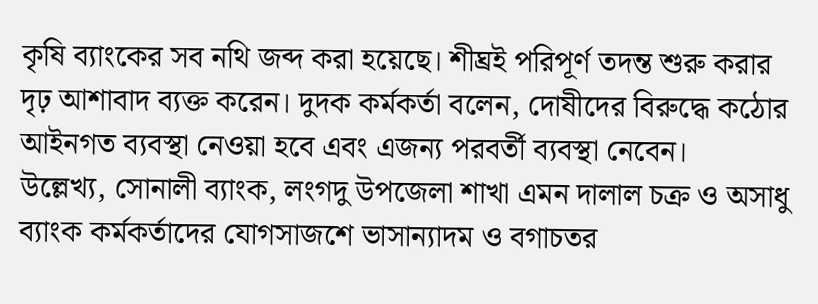কৃষি ব্যাংকের সব নথি জব্দ করা হয়েছে। শীঘ্রই পরিপূর্ণ তদন্ত শুরু করার দৃঢ় আশাবাদ ব্যক্ত করেন। দুদক কর্মকর্তা বলেন, দোষীদের বিরুদ্ধে কঠোর আইনগত ব্যবস্থা নেওয়া হবে এবং এজন্য পরবর্তী ব্যবস্থা নেবেন।
উল্লেখ্য, সোনালী ব্যাংক, লংগদু উপজেলা শাখা এমন দালাল চক্র ও অসাধু ব্যাংক কর্মকর্তাদের যোগসাজশে ভাসান্যাদম ও বগাচতর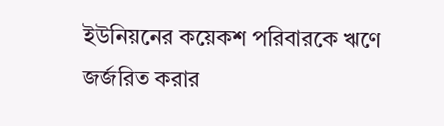ইউনিয়নের কয়েকশ পরিবারকে ঋণে জর্জরিত করার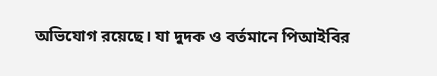অভিযোগ রয়েছে। যা দুদক ও বর্তমানে পিআইবির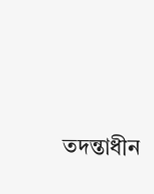তদন্তাধীন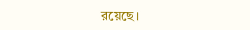রয়েছে।